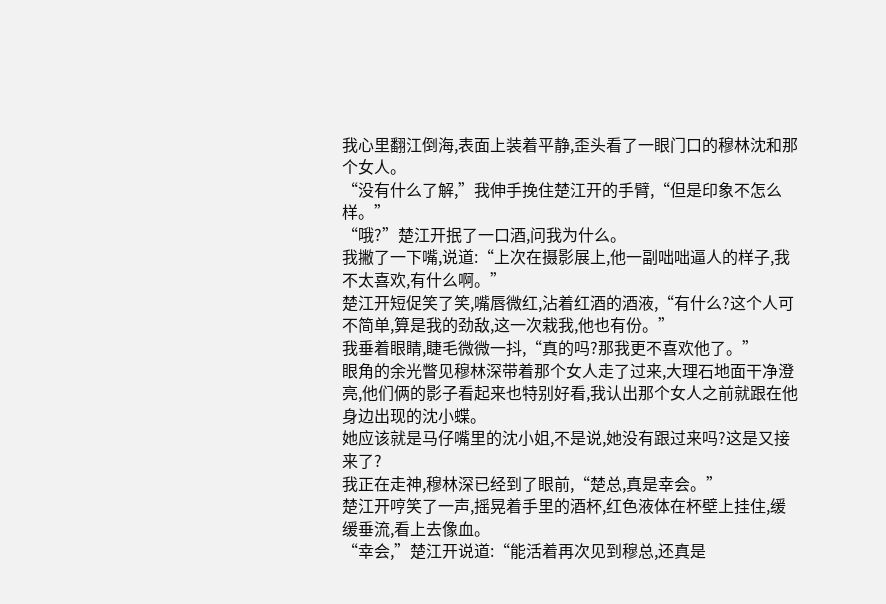我心里翻江倒海,表面上装着平静,歪头看了一眼门口的穆林沈和那个女人。
“没有什么了解,”我伸手挽住楚江开的手臂,“但是印象不怎么样。”
“哦?”楚江开抿了一口酒,问我为什么。
我撇了一下嘴,说道:“上次在摄影展上,他一副咄咄逼人的样子,我不太喜欢,有什么啊。”
楚江开短促笑了笑,嘴唇微红,沾着红酒的酒液,“有什么?这个人可不简单,算是我的劲敌,这一次栽我,他也有份。”
我垂着眼睛,睫毛微微一抖,“真的吗?那我更不喜欢他了。”
眼角的余光瞥见穆林深带着那个女人走了过来,大理石地面干净澄亮,他们俩的影子看起来也特别好看,我认出那个女人之前就跟在他身边出现的沈小蝶。
她应该就是马仔嘴里的沈小姐,不是说,她没有跟过来吗?这是又接来了?
我正在走神,穆林深已经到了眼前,“楚总,真是幸会。”
楚江开哼笑了一声,摇晃着手里的酒杯,红色液体在杯壁上挂住,缓缓垂流,看上去像血。
“幸会,”楚江开说道:“能活着再次见到穆总,还真是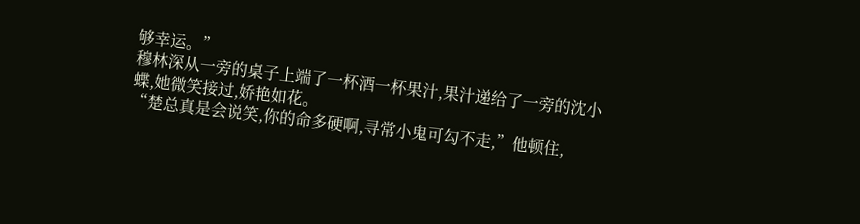够幸运。”
穆林深从一旁的桌子上端了一杯酒一杯果汁,果汁递给了一旁的沈小蝶,她微笑接过,娇艳如花。
“楚总真是会说笑,你的命多硬啊,寻常小鬼可勾不走,”他顿住,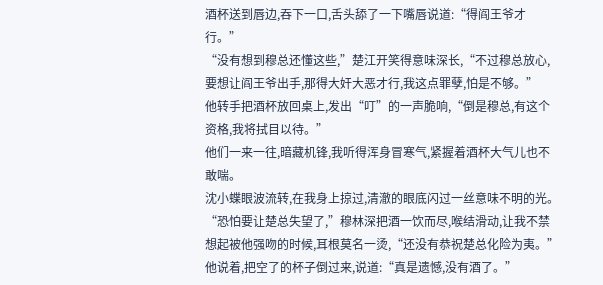酒杯送到唇边,吞下一口,舌头舔了一下嘴唇说道:“得阎王爷才行。”
“没有想到穆总还懂这些,”楚江开笑得意味深长,“不过穆总放心,要想让阎王爷出手,那得大奸大恶才行,我这点罪孽,怕是不够。”
他转手把酒杯放回桌上,发出“叮”的一声脆响,“倒是穆总,有这个资格,我将拭目以待。”
他们一来一往,暗藏机锋,我听得浑身冒寒气,紧握着酒杯大气儿也不敢喘。
沈小蝶眼波流转,在我身上掠过,清澈的眼底闪过一丝意味不明的光。
“恐怕要让楚总失望了,”穆林深把酒一饮而尽,喉结滑动,让我不禁想起被他强吻的时候,耳根莫名一烫,“还没有恭祝楚总化险为夷。”
他说着,把空了的杯子倒过来,说道:“真是遗憾,没有酒了。”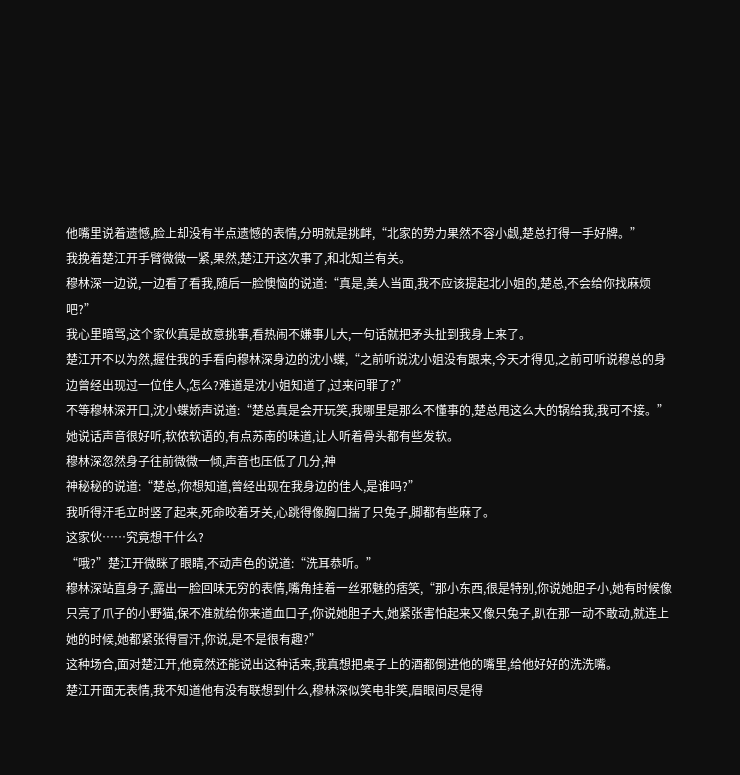他嘴里说着遗憾,脸上却没有半点遗憾的表情,分明就是挑衅,“北家的势力果然不容小觑,楚总打得一手好牌。”
我挽着楚江开手臂微微一紧,果然,楚江开这次事了,和北知兰有关。
穆林深一边说,一边看了看我,随后一脸懊恼的说道:“真是,美人当面,我不应该提起北小姐的,楚总,不会给你找麻烦吧?”
我心里暗骂,这个家伙真是故意挑事,看热闹不嫌事儿大,一句话就把矛头扯到我身上来了。
楚江开不以为然,握住我的手看向穆林深身边的沈小蝶,“之前听说沈小姐没有跟来,今天才得见,之前可听说穆总的身边曾经出现过一位佳人,怎么?难道是沈小姐知道了,过来问罪了?”
不等穆林深开口,沈小蝶娇声说道:“楚总真是会开玩笑,我哪里是那么不懂事的,楚总甩这么大的锅给我,我可不接。”
她说话声音很好听,软侬软语的,有点苏南的味道,让人听着骨头都有些发软。
穆林深忽然身子往前微微一倾,声音也压低了几分,神
神秘秘的说道:“楚总,你想知道,曾经出现在我身边的佳人,是谁吗?”
我听得汗毛立时竖了起来,死命咬着牙关,心跳得像胸口揣了只兔子,脚都有些麻了。
这家伙……究竟想干什么?
“哦?”楚江开微眯了眼睛,不动声色的说道:“洗耳恭听。”
穆林深站直身子,露出一脸回味无穷的表情,嘴角挂着一丝邪魅的痞笑,“那小东西,很是特别,你说她胆子小,她有时候像只亮了爪子的小野猫,保不准就给你来道血口子,你说她胆子大,她紧张害怕起来又像只兔子,趴在那一动不敢动,就连上她的时候,她都紧张得冒汗,你说,是不是很有趣?”
这种场合,面对楚江开,他竟然还能说出这种话来,我真想把桌子上的酒都倒进他的嘴里,给他好好的洗洗嘴。
楚江开面无表情,我不知道他有没有联想到什么,穆林深似笑电非笑,眉眼间尽是得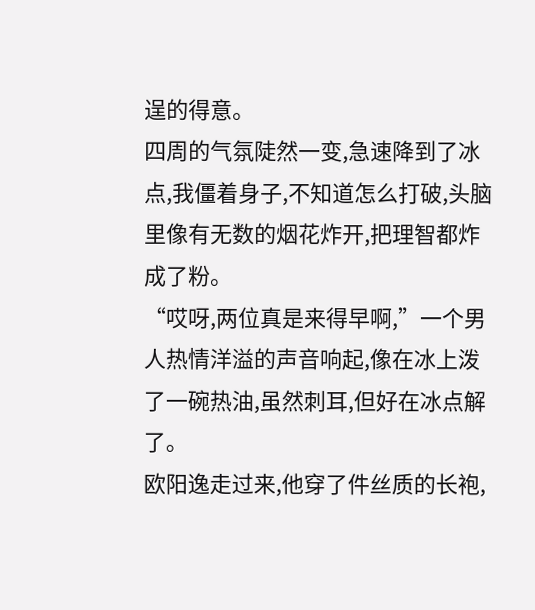逞的得意。
四周的气氛陡然一变,急速降到了冰点,我僵着身子,不知道怎么打破,头脑里像有无数的烟花炸开,把理智都炸成了粉。
“哎呀,两位真是来得早啊,”一个男人热情洋溢的声音响起,像在冰上泼了一碗热油,虽然刺耳,但好在冰点解了。
欧阳逸走过来,他穿了件丝质的长袍,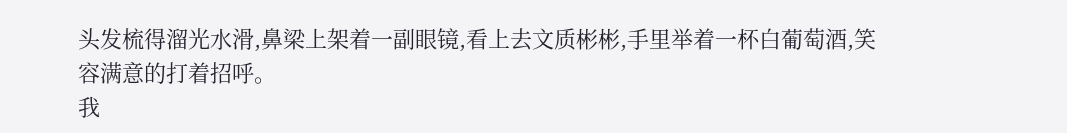头发梳得溜光水滑,鼻梁上架着一副眼镜,看上去文质彬彬,手里举着一杯白葡萄酒,笑容满意的打着招呼。
我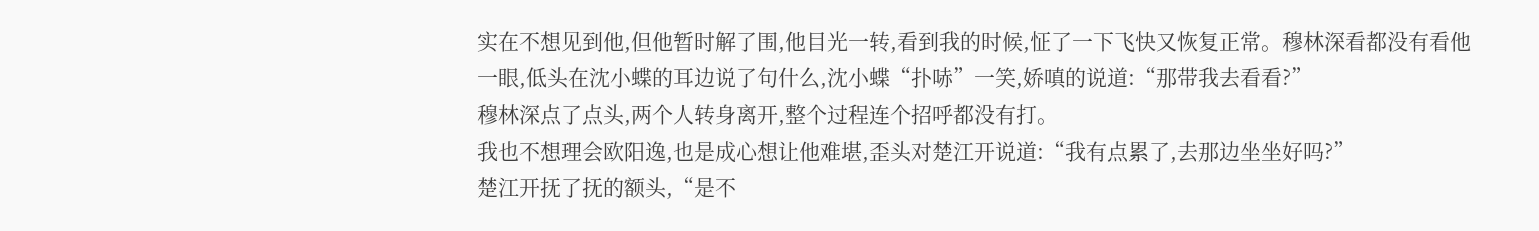实在不想见到他,但他暂时解了围,他目光一转,看到我的时候,怔了一下飞快又恢复正常。穆林深看都没有看他一眼,低头在沈小蝶的耳边说了句什么,沈小蝶“扑哧”一笑,娇嗔的说道:“那带我去看看?”
穆林深点了点头,两个人转身离开,整个过程连个招呼都没有打。
我也不想理会欧阳逸,也是成心想让他难堪,歪头对楚江开说道:“我有点累了,去那边坐坐好吗?”
楚江开抚了抚的额头,“是不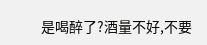是喝醉了?酒量不好,不要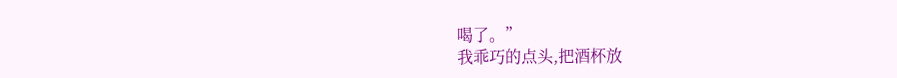喝了。”
我乖巧的点头,把酒杯放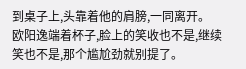到桌子上,头靠着他的肩膀,一同离开。
欧阳逸端着杯子,脸上的笑收也不是,继续笑也不是,那个尴尬劲就别提了。